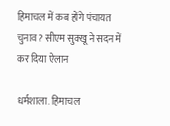हिमाचल में कब होंगे पंचायत चुनाव? सीएम सुक्खू ने सदन में कर दिया ऐलान

धर्मशाला. हिमाचल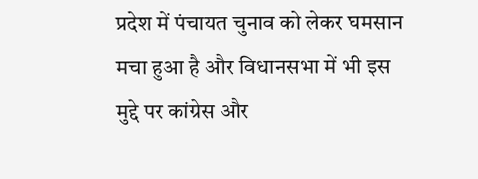प्रदेश में पंचायत चुनाव को लेकर घमसान मचा हुआ है और विधानसभा में भी इस मुद्दे पर कांग्रेस और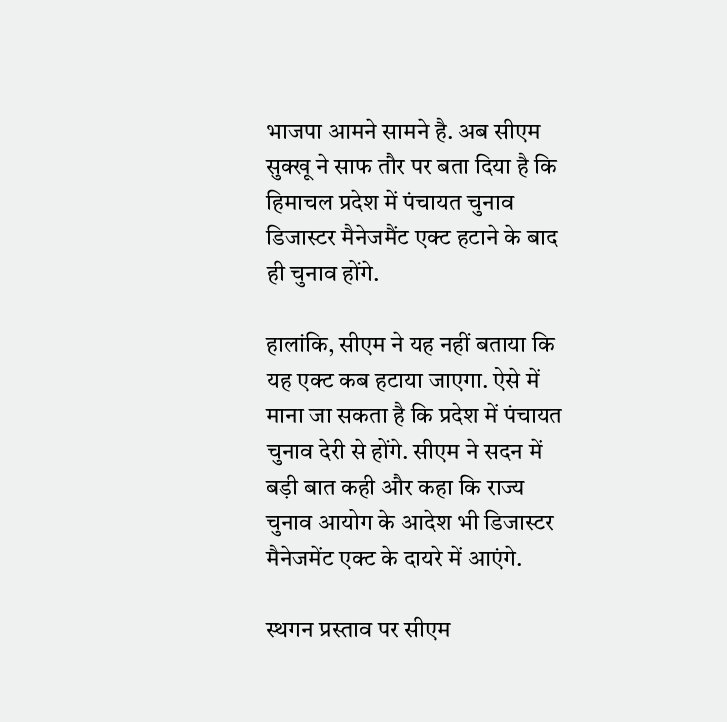भाजपा आमने सामने है. अब सीएम सुक्खू ने साफ तौर पर बता दिया है कि हिमाचल प्रदेश में पंचायत चुनाव डिजास्टर मैनेजमैंट एक्ट हटाने के बाद ही चुनाव होंगे.

हालांकि, सीएम ने यह नहीं बताया कि यह एक्ट कब हटाया जाएगा. ऐसे में माना जा सकता है कि प्रदेश में पंचायत चुनाव देरी से होंगे. सीएम ने सदन में बड़ी बात कही और कहा कि राज्य चुनाव आयोग के आदेश भी डिजास्टर मैनेजमेंट एक्ट के दायरे में आएंगे.

स्थगन प्रस्ताव पर सीएम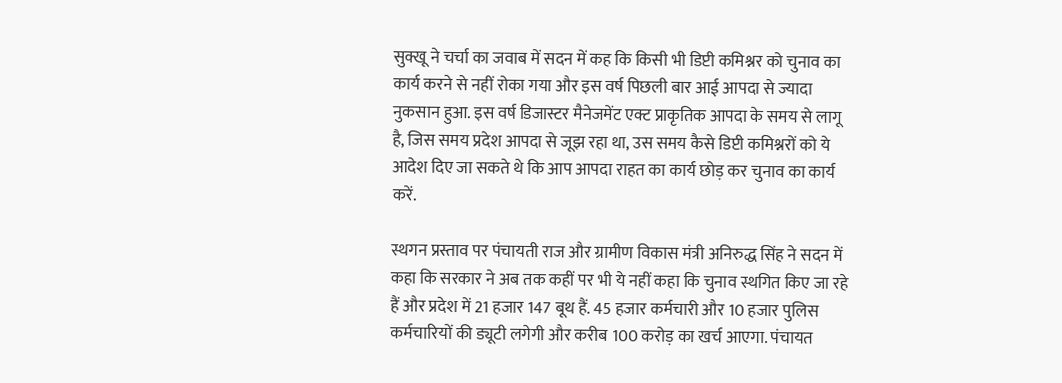सुक्खू ने चर्चा का जवाब में सदन में कह कि किसी भी डिप्टी कमिश्नर को चुनाव का कार्य करने से नहीं रोका गया और इस वर्ष पिछली बार आई आपदा से ज्यादा नुकसान हुआ. इस वर्ष डिजास्टर मैनेजमेंट एक्ट प्राकृतिक आपदा के समय से लागू है, जिस समय प्रदेश आपदा से जूझ रहा था, उस समय कैसे डिप्टी कमिश्नरों को ये आदेश दिए जा सकते थे कि आप आपदा राहत का कार्य छोड़ कर चुनाव का कार्य करें.

स्थगन प्रस्ताव पर पंचायती राज और ग्रामीण विकास मंत्री अनिरुद्ध सिंह ने सदन में कहा कि सरकार ने अब तक कहीं पर भी ये नहीं कहा कि चुनाव स्थगित किए जा रहे हैं और प्रदेश में 21 हजार 147 बूथ हैं. 45 हजार कर्मचारी और 10 हजार पुलिस कर्मचारियों की ड्यूटी लगेगी और करीब 100 करोड़ का खर्च आएगा. पंचायत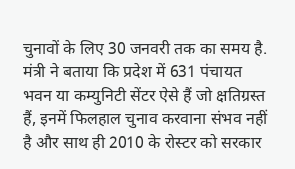चुनावों के लिए 30 जनवरी तक का समय है. मंत्री ने बताया कि प्रदेश में 631 पंचायत भवन या कम्युनिटी सेंटर ऐसे हैं जो क्षतिग्रस्त हैं, इनमें फिलहाल चुनाव करवाना संभव नहीं है और साथ ही 2010 के रोस्टर को सरकार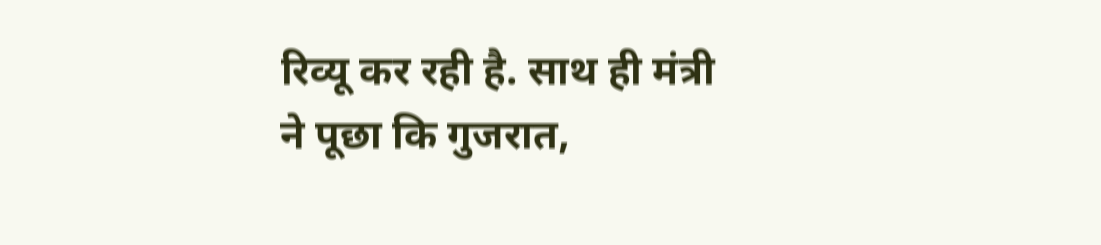रिव्यू कर रही है. साथ ही मंत्री ने पूछा कि गुजरात,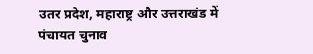उतर प्रदेश, महाराष्ट्र और उत्तराखंड में पंचायत चुनाव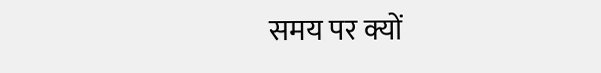समय पर क्यों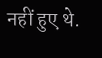नहीं हुए थे.